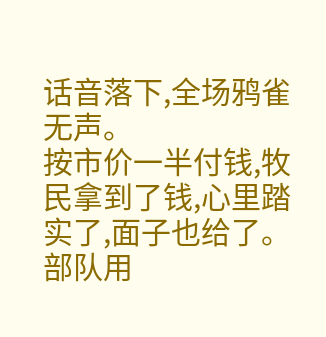话音落下,全场鸦雀无声。
按市价一半付钱,牧民拿到了钱,心里踏实了,面子也给了。
部队用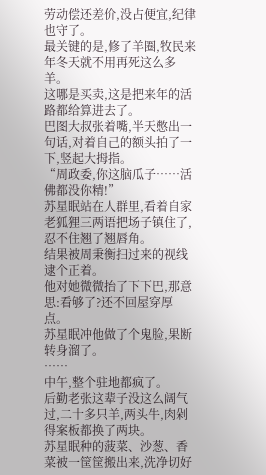劳动偿还差价,没占便宜,纪律也守了。
最关键的是,修了羊圈,牧民来年冬天就不用再死这么多羊。
这哪是买卖,这是把来年的活路都给算进去了。
巴图大叔张着嘴,半天憋出一句话,对着自己的额头拍了一下,竖起大拇指。
“周政委,你这脑瓜子……活佛都没你精!”
苏星眠站在人群里,看着自家老狐狸三两语把场子镇住了,忍不住翘了翘唇角。
结果被周秉衡扫过来的视线逮个正着。
他对她微微抬了下下巴,那意思:看够了?还不回屋穿厚点。
苏星眠冲他做了个鬼脸,果断转身溜了。
……
中午,整个驻地都疯了。
后勤老张这辈子没这么阔气过,二十多只羊,两头牛,肉剁得案板都换了两块。
苏星眠种的菠菜、沙葱、香菜被一筐筐搬出来,洗净切好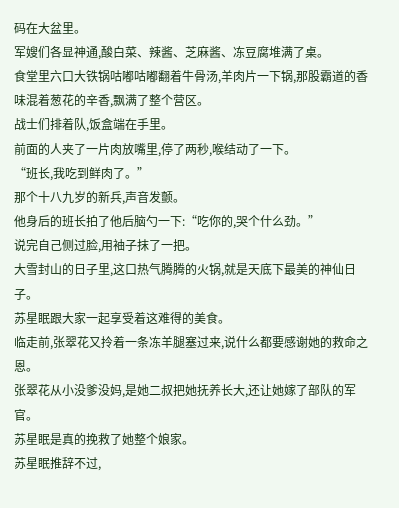码在大盆里。
军嫂们各显神通,酸白菜、辣酱、芝麻酱、冻豆腐堆满了桌。
食堂里六口大铁锅咕嘟咕嘟翻着牛骨汤,羊肉片一下锅,那股霸道的香味混着葱花的辛香,飘满了整个营区。
战士们排着队,饭盒端在手里。
前面的人夹了一片肉放嘴里,停了两秒,喉结动了一下。
“班长,我吃到鲜肉了。”
那个十八九岁的新兵,声音发颤。
他身后的班长拍了他后脑勺一下:“吃你的,哭个什么劲。”
说完自己侧过脸,用袖子抹了一把。
大雪封山的日子里,这口热气腾腾的火锅,就是天底下最美的神仙日子。
苏星眠跟大家一起享受着这难得的美食。
临走前,张翠花又拎着一条冻羊腿塞过来,说什么都要感谢她的救命之恩。
张翠花从小没爹没妈,是她二叔把她抚养长大,还让她嫁了部队的军官。
苏星眠是真的挽救了她整个娘家。
苏星眠推辞不过,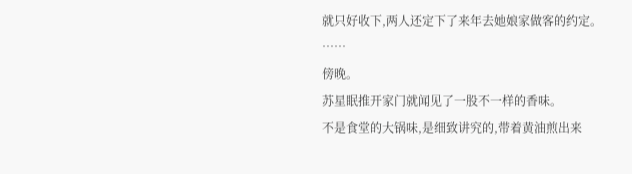就只好收下,两人还定下了来年去她娘家做客的约定。
……
傍晚。
苏星眠推开家门就闻见了一股不一样的香味。
不是食堂的大锅味,是细致讲究的,带着黄油煎出来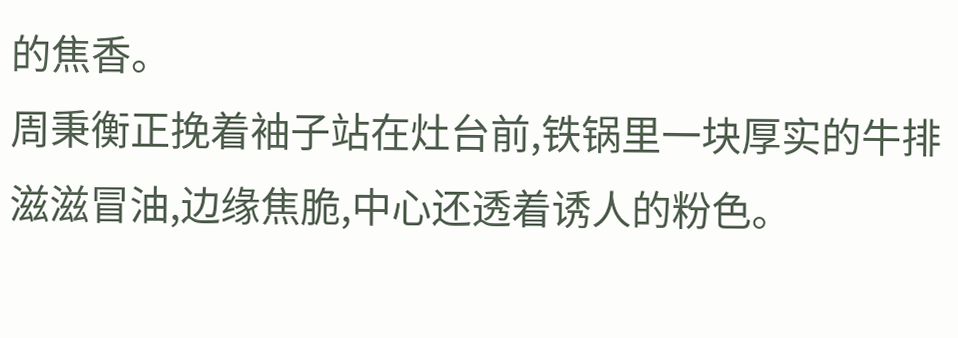的焦香。
周秉衡正挽着袖子站在灶台前,铁锅里一块厚实的牛排滋滋冒油,边缘焦脆,中心还透着诱人的粉色。